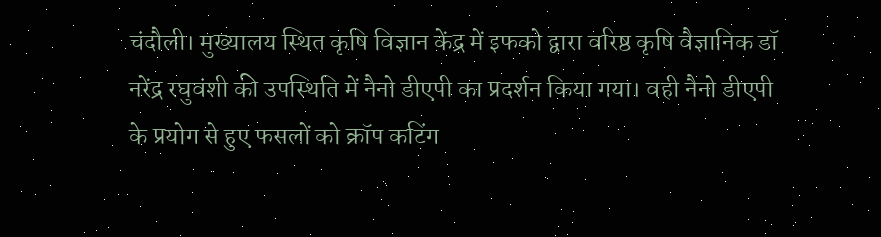चंदौली। मुख्यालय स्थित कृषि विज्ञान केंद्र में इफको द्वारा वरिष्ठ कृषि वैज्ञानिक डॉ नरेंद्र रघुवंशी की उपस्थिति में नैनो डीएपी का प्रदर्शन किया गया। वही नैनो डीएपी के प्रयोग से हुए फसलों को क्रॉप कटिंग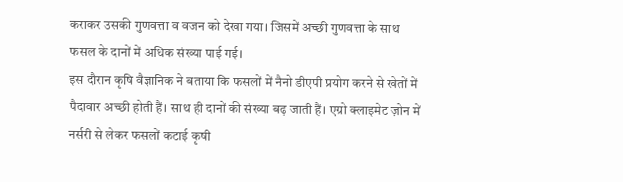कराकर उसकी गुणवत्ता व वजन को देखा गया। जिसमें अच्छी गुणवत्ता के साथ फसल के दानों में अधिक संख्या पाई गई।
इस दौरान कृषि वैज्ञानिक ने बताया कि फसलों में नैनो डीएपी प्रयोग करने से खेतों में पैदावार अच्छी होती हैं। साथ ही दानों की संख्या बढ़ जाती हैं। एग्रो क्लाइमेट ज़ोन में नर्सरी से लेकर फसलों कटाई कृषी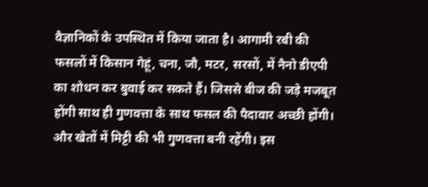वैज्ञानिकों के उपस्थित में किया जाता है। आगामी रबी की फसलों में किसान गेहूं, चना, जौ, मटर, सरसों, में नैनो डीएपी का शोधन कर बुवाई कर सकते हैं। जिससे बीज की जड़े मजबूत होंगी साथ ही गुणवत्ता के साथ फसल की पैदावार अच्छी होंगी। और खेतों में मिट्टी की भी गुणवत्ता बनी रहेंगी। इस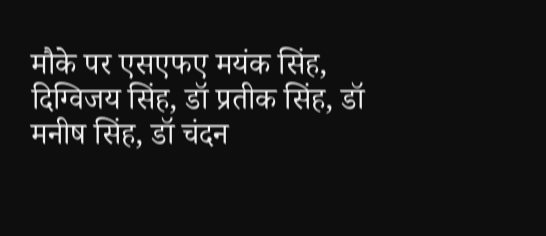मौके पर एसएफए मयंक सिंह, दिग्विजय सिंह, डॉ प्रतीक सिंह, डॉ मनीष सिंह, डॉ चंदन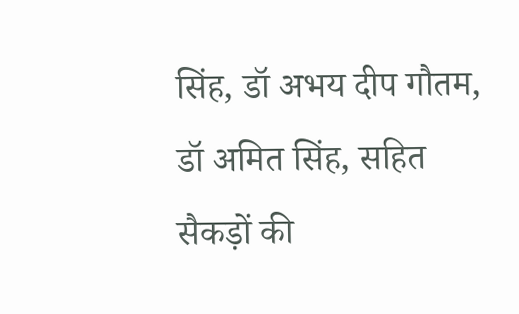सिंह, डॉ अभय दीप गौतम, डॉ अमित सिंह, सहित सैकड़ों की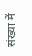संख्या में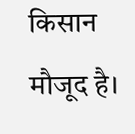किसान मौजूद है।